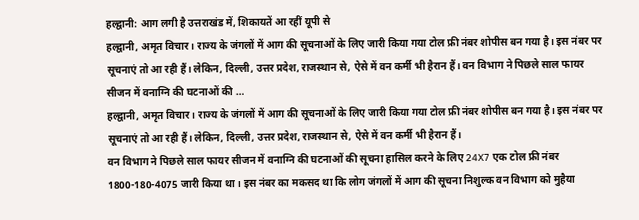हल्द्वानी: आग लगी है उत्तराखंड में, शिकायतें आ रहीं यूपी से
हल्द्वानी, अमृत विचार। राज्य के जंगलों में आग की सूचनाओं के लिए जारी किया गया टोल फ्री नंबर शोपीस बन गया है। इस नंबर पर सूचनाएं तो आ रही हैं। लेकिन, दिल्ली, उत्तर प्रदेश, राजस्थान से, ऐसे में वन कर्मी भी हैरान हैं। वन विभाग ने पिछले साल फायर सीजन में वनाग्नि की घटनाओं की …
हल्द्वानी, अमृत विचार। राज्य के जंगलों में आग की सूचनाओं के लिए जारी किया गया टोल फ्री नंबर शोपीस बन गया है। इस नंबर पर सूचनाएं तो आ रही हैं। लेकिन, दिल्ली, उत्तर प्रदेश, राजस्थान से, ऐसे में वन कर्मी भी हैरान हैं।
वन विभाग ने पिछले साल फायर सीजन में वनाग्नि की घटनाओं की सूचना हासिल करने के लिए 24X7 एक टोल फ्री नंबर 1800-180-4075 जारी किया था। इस नंबर का मकसद था कि लोग जंगलों में आग की सूचना निशुल्क वन विभाग को मुहैया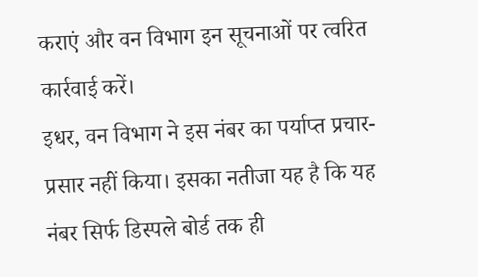कराएं और वन विभाग इन सूचनाओं पर त्वरित कार्रवाई करें।
इधर, वन विभाग ने इस नंबर का पर्याप्त प्रचार- प्रसार नहीं किया। इसका नतीजा यह है कि यह नंबर सिर्फ डिस्पले बोर्ड तक ही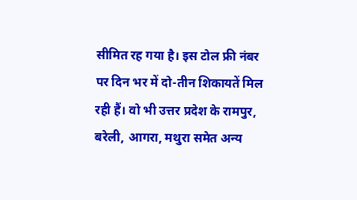सीमित रह गया है। इस टोल फ्री नंबर पर दिन भर में दो-तीन शिकायतें मिल रही हैं। वो भी उत्तर प्रदेश के रामपुर, बरेली, आगरा, मथुरा समेत अन्य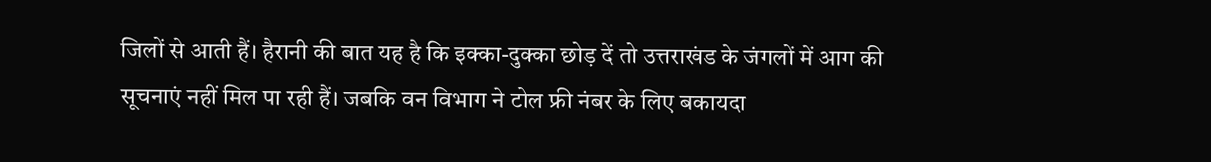जिलों से आती हैं। हैरानी की बात यह है कि इक्का-दुक्का छोड़ दें तो उत्तराखंड के जंगलों में आग की सूचनाएं नहीं मिल पा रही हैं। जबकि वन विभाग ने टोल फ्री नंबर के लिए बकायदा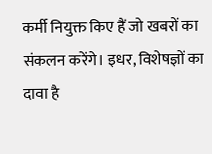कर्मी नियुक्त किए हैं जो खबरों का संकलन करेंगे। इधर, विशेषज्ञों का दावा है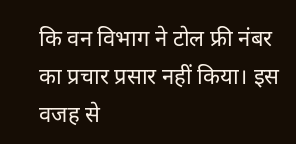कि वन विभाग ने टोल फ्री नंबर का प्रचार प्रसार नहीं किया। इस वजह से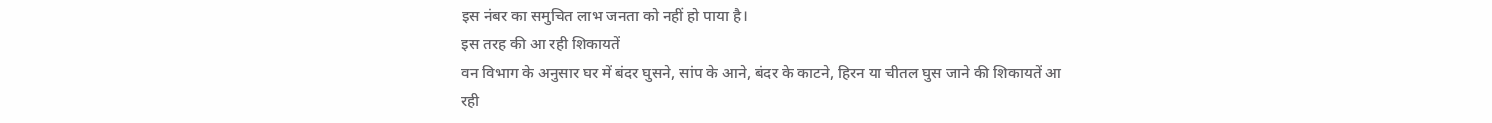इस नंबर का समुचित लाभ जनता को नहीं हो पाया है।
इस तरह की आ रही शिकायतें
वन विभाग के अनुसार घर में बंदर घुसने, सांप के आने, बंदर के काटने, हिरन या चीतल घुस जाने की शिकायतें आ रही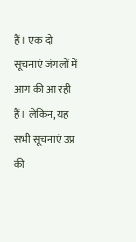हैं। एक दो सूचनाएं जंगलों में आग की आ रही हैं। लेकिन, यह सभी सूचनाएं उप्र की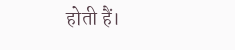होती हैं।